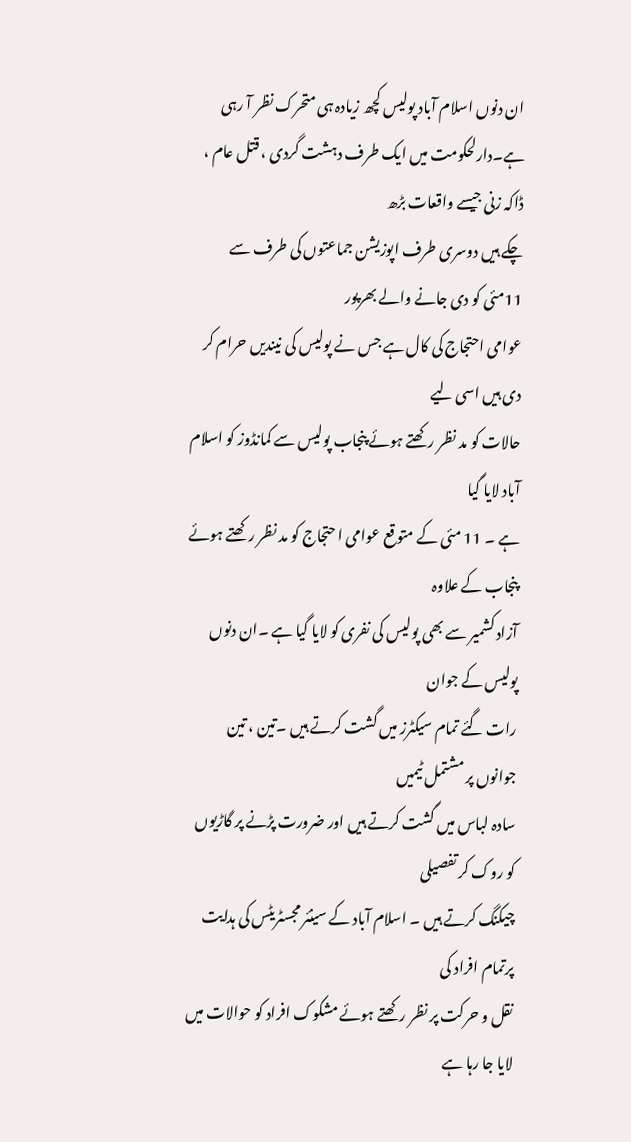ان دنوں اسلام آباد پولیس کچھ زیادہ ہی متحرک نظر آ رہی
ہے۔دارلحکومت میں ایک طرف دہشت گردی ، قتل عام ، ڈاکہ زنی جیسے واقعات بڑھ
چکے ہیں دوسری طرف اپوزیشن جماعتوں کی طرف سے 11مئی کو دی جانے والے بھرپور
عوامی احتجاج کی کال ہے جس نے پولیس کی نیندیں حرام کر دی ہیں اسی لیے
حالات کو مد نظر رکھتے ہوئے پنجاب پولیس سے کمانڈوز کو اسلام آباد لایا گیا
ہے ۔ 11 مئی کے متوقع عوامی ا حتجاج کو مد نظر رکھتے ہوئے پنجاب کے علاوہ
آزاد کشمیر سے بھی پولیس کی نفری کو لایا گیا ہے ۔ان دنوں پولیس کے جوان
رات گئے تمام سیکٹرز میں گشت کرتے ہیں ۔تین ، تین جوانوں پر مشتمل ٹیمیں
سادہ لباس میں گشت کرتے ہیں اور ضرورت پڑنے پر گاڑیوں کو روک کر تفصیلی
چیکنگ کرتے ہیں ۔ اسلام آباد کے سینئر مجسٹریٹس کی ہدایت پرتمام افراد کی
نقل و حرکت پر نظر رکھتے ہوئے مشکوک افراد کو حوالات میں لایا جا رہا ہے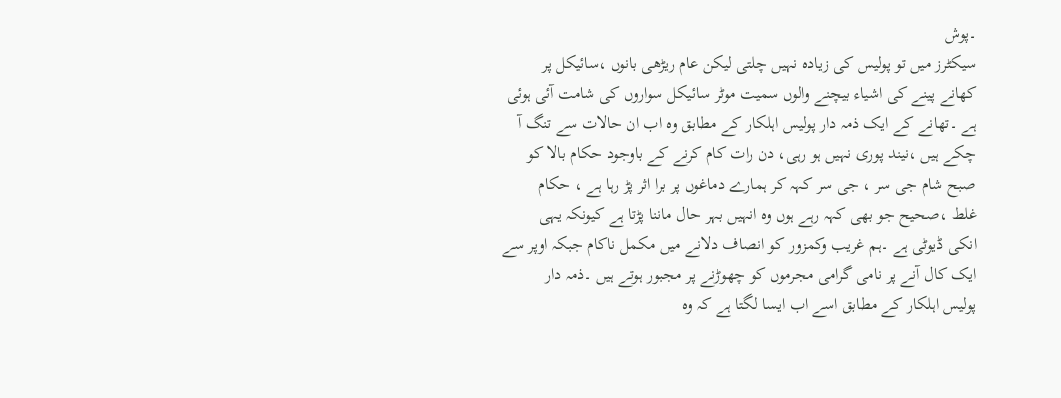۔پوش
سیکٹرز میں تو پولیس کی زیادہ نہیں چلتی لیکن عام ریڑھی بانوں ،سائیکل پر
کھانے پینے کی اشیاء بیچنے والوں سمیت موٹر سائیکل سواروں کی شامت آئی ہوئی
ہے ۔تھانے کے ایک ذمہ دار پولیس اہلکار کے مطابق وہ اب ان حالات سے تنگ آ
چکے ہیں ،نیند پوری نہیں ہو رہی، دن رات کام کرنے کے باوجود حکام بالا کو
صبح شام جی سر ، جی سر کہہ کر ہمارے دماغوں پر برا اثر پڑ رہا ہے ، حکام
غلط ،صحیح جو بھی کہہ رہے ہوں وہ انہیں بہر حال ماننا پڑتا ہے کیونکہ یہی
انکی ڈیوٹی ہے ۔ہم غریب وکمزور کو انصاف دلانے میں مکمل ناکام جبکہ اوپر سے
ایک کال آنے پر نامی گرامی مجرموں کو چھوڑنے پر مجبور ہوتے ہیں ۔ذمہ دار
پولیس اہلکار کے مطابق اسے اب ایسا لگتا ہے کہ وہ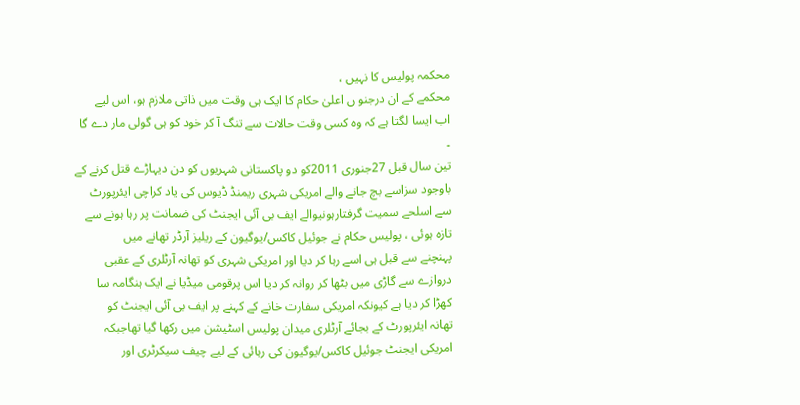محکمہ پولیس کا نہیں ،
محکمے کے ان درجنو ں اعلیٰ حکام کا ایک ہی وقت میں ذاتی ملازم ہو، اس لیے
اب ایسا لگتا ہے کہ وہ کسی وقت حالات سے تنگ آ کر خود کو ہی گولی مار دے گا
۔
تین سال قبل 27جنوری 2011کو دو پاکستانی شہریوں کو دن دیہاڑے قتل کرنے کے
باوجود سزاسے بچ جانے والے امریکی شہری ریمنڈ ڈیوس کی یاد کراچی ایئرپورٹ
سے اسلحے سمیت گرفتارہونیوالے ایف بی آئی ایجنٹ کی ضمانت پر رہا ہونے سے
تازہ ہوئی ، پولیس حکام نے جوئیل کاکس/یوگیون کے ریلیز آرڈر تھانے میں
پہنچنے سے قبل ہی اسے رہا کر دیا اور امریکی شہری کو تھانہ آرٹلری کے عقبی
دروازے سے گاڑی میں بٹھا کر روانہ کر دیا اس پرقومی میڈیا نے ایک ہنگامہ سا
کھڑا کر دیا ہے کیونکہ امریکی سفارت خانے کے کہنے پر ایف بی آئی ایجنٹ کو
تھانہ ایئرپورٹ کے بجائے آرٹلری میدان پولیس اسٹیشن میں رکھا گیا تھاجبکہ
امریکی ایجنٹ جوئیل کاکس/یوگیون کی رہائی کے لیے چیف سیکرٹری اور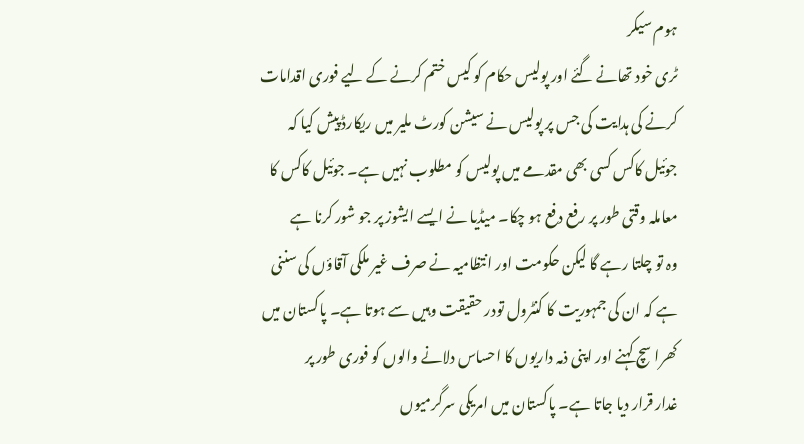ہوم سیکر
ٹری خود تھانے گئے اور پولیس حکام کو کیس ختم کرنے کے لیے فوری اقدامات
کرنے کی ہدایت کی جس پر پولیس نے سیشن کورٹ ملیر میں ریکارڈ پیش کیا کہ
جوئیل کاکس کسی بھی مقدمے میں پولیس کو مطلوب نہیں ہے۔ جوئیل کاکس کا
معاملہ وقتی طور پر رفع دفع ہو چکا۔ میڈیا نے ایسے ایشوز پر جو شور کرنا ہے
وہ تو چلتا رہے گا لیکن حکومت اور انتظامیہ نے صرف غیر ملکی آقاؤں کی سننی
ہے کہ ان کی جمہوریت کا کنٹرول تودر حقیقت وہیں سے ہوتا ہے۔ پاکستان میں
کھرا سچ کہنے اور اپنی ذمہ داریوں کا احساس دلانے والوں کو فوری طور پر
غدار قرار دیا جاتا ہے۔ پاکستان میں امریکی سرگرمیوں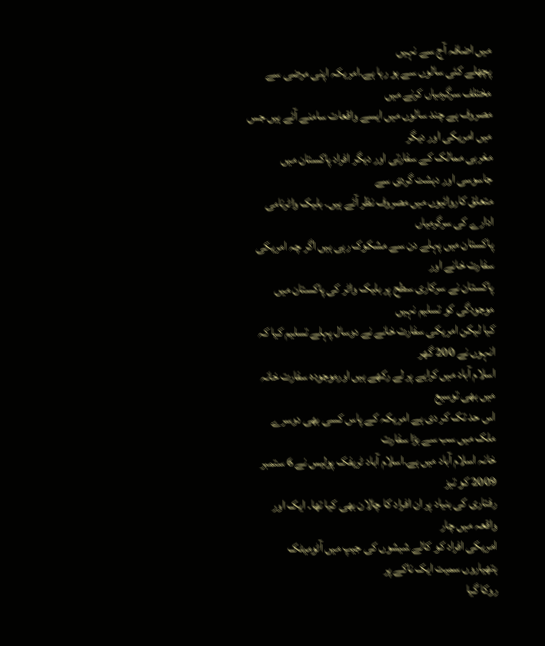میں اضافہ آج سے نہیں
پچھلے کئی سالوں سے ہو رہا ہے۔امریکہ اپنی مرضی سے مختلف سرگرمیاں کرنے میں
مصروف ہے چند سالوں میں ایسے واقعات سامنے آئے ہیں جس میں امریکی اور دیگر
مغربی ممالک کے سفارتی اور دیگر افراد پاکستان میں جاسوسی اور دہشت گردی سے
متعلق کاروائیوں میں مصروف نظر آئے ہیں۔ بلیک واٹرنامی ادارے کی سرگرمیاں
پاکستان میں پہلے دن سے مشکوک رہی ہیں اگر چہ امریکی سفارت خانے اور
پاکستان نے سرکاری سطح پر بلیک واٹر کی پاکستان میں موجودگی کو تسلیم نہیں
کیا لیکن امریکی سفارت خانے نے دوسال پہلے تسلیم کیا کہ انہوں نے 200 گھر
اسلام آباد میں کرایے پر لے رکھے ہیں اورموجودہ سفارت خانہ میں بھی توسیع
اس حد تک کر دی ہے امریکہ کے پاس کسی بھی دوسرے ملک میں سب سے بڑا سفارت
خانہ اسلام آباد میں ہے۔اسلام آباد ٹریفک پولیس نے 6 ستمبر 2009 کو تیز
رفتاری کی بنیاد پر ان افراد کا چالان بھی کیا تھا۔ ایک اور واقعہ میں چار
امریکی افراد کو کالے شیشوں کی جیپ میں آٹومیٹک ہتھیاروں سمیت ایک ناکے پر
روکا گیا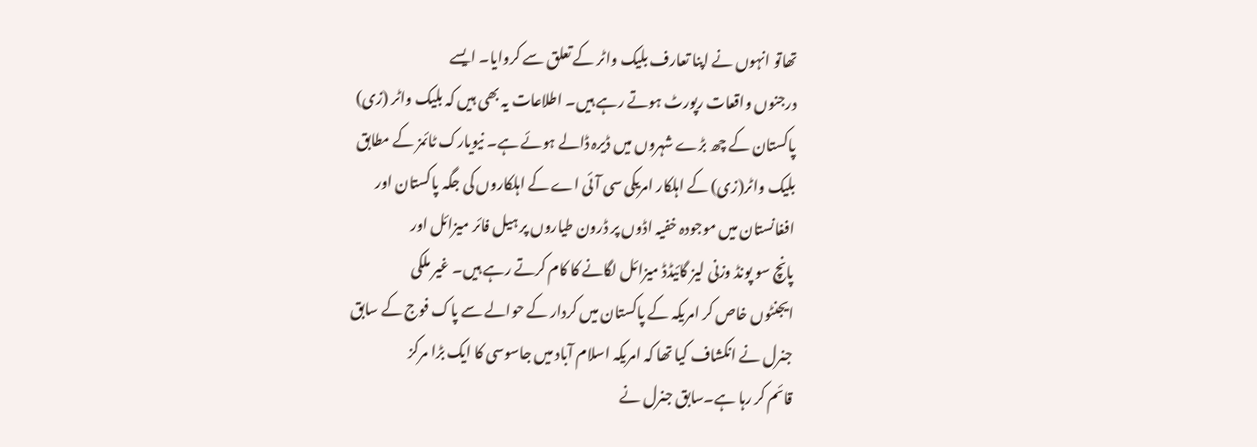تھاتو انہوں نے اپنا تعارف بلیک واٹر کے تعلق سے کروایا۔ ایسے
درجنوں واقعات رپورٹ ہوتے رہے ہیں۔ اطلاعات یہ بھی ہیں کہ بلیک واٹر (زی)
پاکستان کے چھ بڑے شہروں میں ڈیرہ ڈالے ہوئے ہے۔ نیویارک ٹائمز کے مطابق
بلیک واٹر(زی) کے اہلکار امریکی سی آئی اے کے اہلکاروں کی جگہ پاکستان اور
افغانستان میں موجودہ خفیہ اڈوں پر ڈرون طیاروں پر ہیل فائر میزائل اور
پانچ سو پونڈ وزنی لیز گائیڈڈ میزائل لگانے کا کام کرتے رہے ہیں۔ غیر ملکی
ایجنٹوں خاص کر امریکہ کے پاکستان میں کردار کے حوالے سے پاک فوج کے سابق
جنرل نے انکشاف کیا تھا کہ امریکہ اسلام آباد میں جاسوسی کا ایک بڑا مرکز
قائم کر رہا ہے۔سابق جنرل نے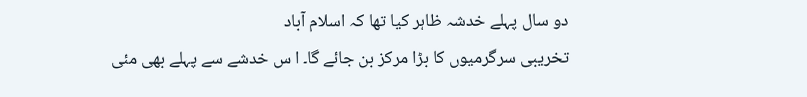دو سال پہلے خدشہ ظاہر کیا تھا کہ اسلام آباد
تخریبی سرگرمیوں کا بڑا مرکز بن جائے گا۔ ا س خدشے سے پہلے بھی مئی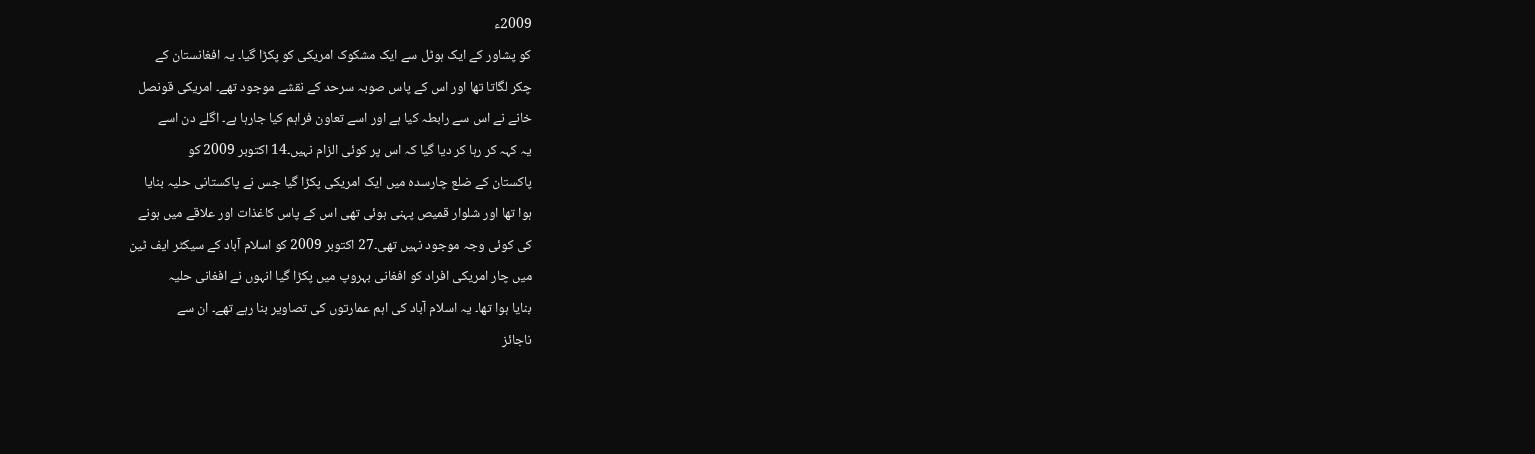2009ء
کو پشاور کے ایک ہوٹل سے ایک مشکوک امریکی کو پکڑا گیا۔ یہ افغانستان کے
چکر لگاتا تھا اور اس کے پاس صوبہ سرحد کے نقشے موجود تھے۔ امریکی قونصل
خانے نے اس سے رابطہ کیا ہے اور اسے تعاون فراہم کیا جارہا ہے۔ اگلے دن اسے
یہ کہہ کر رہا کر دیا گیا کہ اس پر کوئی الزام نہیں۔14 اکتوبر 2009 کو
پاکستان کے ضلع چارسدہ میں ایک امریکی پکڑا گیا جس نے پاکستانی حلیہ بنایا
ہوا تھا اور شلوار قمیص پہنی ہوئی تھی اس کے پاس کاغذات اور علاقے میں ہونے
کی کوئی وجہ موجود نہیں تھی۔27 اکتوبر 2009 کو اسلام آباد کے سیکٹر ایف ٹین
میں چار امریکی افراد کو افغانی بہروپ میں پکڑا گیا انہوں نے افغانی حلیہ
بنایا ہوا تھا۔ یہ اسلام آباد کی اہم عمارتوں کی تصاویر بنا رہے تھے۔ ان سے
ناجائز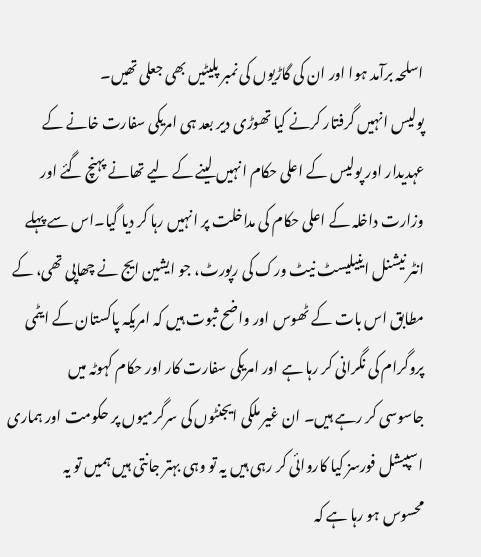اسلحہ برآمد ہوا اور ان کی گاڑیوں کی نمبر پلیٹیں بھی جعلی تھیں۔
پولیس انہیں گرفتار کرنے کیا تھوڑی دیر بعد ہی امریکی سفارت خانے کے
عہدیدار اور پولیس کے اعلی حکام انہیں لینے کے لیے تھانے پہنچ گئے اور
وزارت داخلہ کے اعلی حکام کی مداخلت پر انہیں رہا کر دیا گیا۔اس سے پہلے
انٹر نیشنل اینیلیسٹ نیٹ ورک کی رپورٹ، جو ایشین ایج نے چھاپی تھی، کے
مطابق اس بات کے ٹھوس اور واضح ثبوت ہیں کہ امریکہ پاکستان کے ایٹمی
پروگرام کی نگرانی کر رہا ہے اور امریکی سفارت کار اور حکام کہوٹہ میں
جاسوسی کر رہے ہیں۔ ان غیر ملکی ایجنٹوں کی سرگرمیوں پر حکومت اور ہماری
اسپیشل فورسز کیا کاروائی کر رہی ہیں یہ تو وہی بہتر جانتی ہیں ہمیں تو یہ
محسوس ہو رہا ہے کہ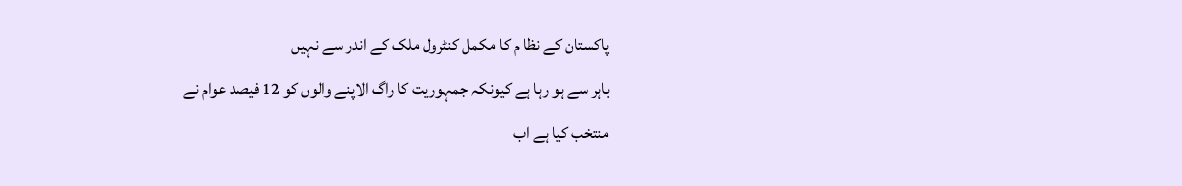پاکستان کے نظا م کا مکمل کنٹرول ملک کے اندر سے نہیں
باہر سے ہو رہا ہے کیونکہ جمہوریت کا راگ الاپنے والوں کو 12 فیصد عوام نے
منتخب کیا ہے اب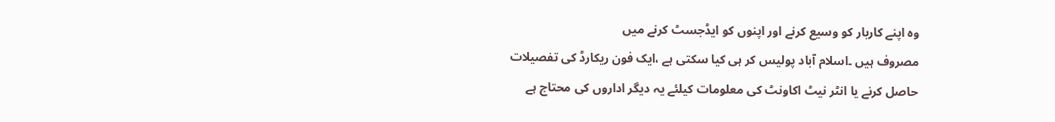وہ اپنے کاربار کو وسیع کرنے اور اپنوں کو ایڈجسٹ کرنے میں
مصروف ہیں ۔اسلام آباد پولیس کر ہی کیا سکتی ہے ،ایک فون ریکارڈ کی تفصیلات
حاصل کرنے یا انٹر نیٹ اکاونٹ کی معلومات کیلئے یہ دیگر اداروں کی محتاج ہے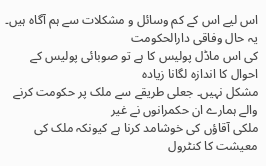اس لیے اس کے کم وسائل و مشکلات سے ہم آگاہ ہیں۔ یہ حال وفاقی دارالحکومت
کی اس ماڈل پولیس کا ہے تو صوبائی پولیس کے احوال کا اندازہ لگانا زیادہ
مشکل نہیں۔ جعلی طریقے سے ملک پر حکومت کرنے والے ہمارے ان حکمرانوں نے غیر
ملکی آقاؤں کی خوشامد کرنا ہے کیونکہ ملک کی معیشت کا کنٹرول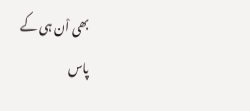بھی اْن ہی کے
پاس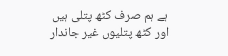ہے ہم صرف کٹھ پتلی ہیں اور کٹھ پتلیوں غیر جاندار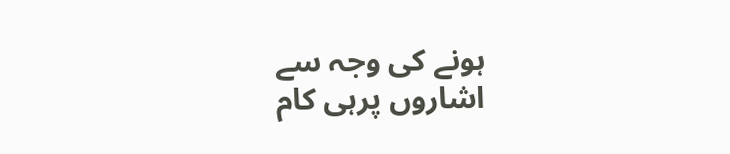ہونے کی وجہ سے
اشاروں پرہی کام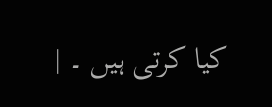کیا کرتی ہیں ۔ |